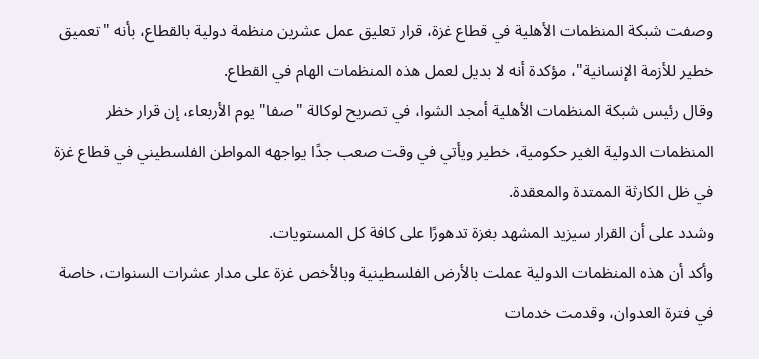وصفت شبكة المنظمات الأهلية في قطاع غزة، قرار تعليق عمل عشرين منظمة دولية بالقطاع، بأنه "تعميق خطير للأزمة الإنسانية"، مؤكدة أنه لا بديل لعمل هذه المنظمات الهام في القطاع.
وقال رئيس شبكة المنظمات الأهلية أمجد الشوا، في تصريح لوكالة "صفا" يوم الأربعاء، إن قرار خظر المنظمات الدولية الغير حكومية، خطير ويأتي في وقت صعب جدًا يواجهه المواطن الفلسطيني في قطاع غزة في ظل الكارثة الممتدة والمعقدة.
وشدد على أن القرار سيزيد المشهد بغزة تدهورًا على كافة كل المستويات.
وأكد أن هذه المنظمات الدولية عملت بالأرض الفلسطينية وبالأخص غزة على مدار عشرات السنوات، خاصة في فترة العدوان، وقدمت خدمات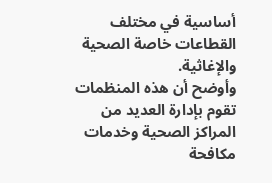أساسية في مختلف القطاعات خاصة الصحية والإغاثية.
وأوضح أن هذه المنظمات تقوم بإدارة العديد من المراكز الصحية وخدمات مكافحة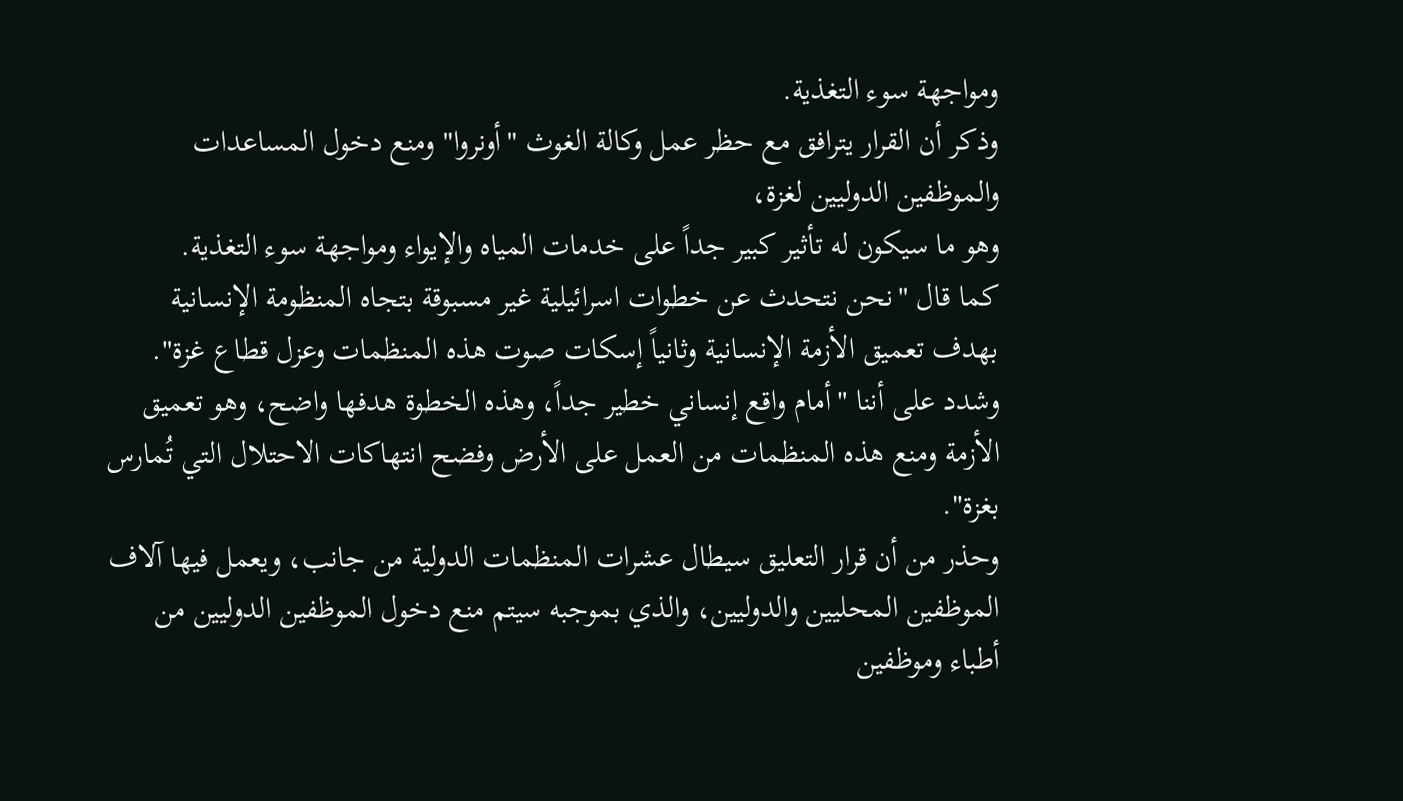ومواجهة سوء التغذية.
وذكر أن القرار يترافق مع حظر عمل وكالة الغوث "أونروا" ومنع دخول المساعدات والموظفين الدوليين لغزة،
وهو ما سيكون له تأثير كبير جداً على خدمات المياه والإيواء ومواجهة سوء التغذية.
كما قال "نحن نتحدث عن خطوات اسرائيلية غير مسبوقة بتجاه المنظومة الإنسانية بهدف تعميق الأزمة الإنسانية وثانياً إسكات صوت هذه المنظمات وعزل قطاع غزة".
وشدد على أننا "أمام واقع إنساني خطير جداً، وهذه الخطوة هدفها واضح، وهو تعميق الأزمة ومنع هذه المنظمات من العمل على الأرض وفضح انتهاكات الاحتلال التي تُمارس بغزة".
وحذر من أن قرار التعليق سيطال عشرات المنظمات الدولية من جانب، ويعمل فيها آلاف الموظفين المحليين والدوليين، والذي بموجبه سيتم منع دخول الموظفين الدوليين من أطباء وموظفين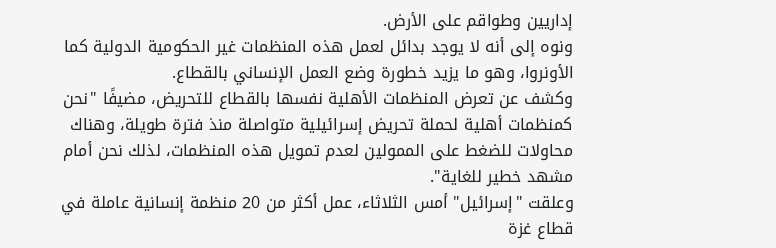إداريين وطواقم على الأرض.
ونوه إلى أنه لا يوجد بدائل لعمل هذه المنظمات غير الحكومية الدولية كما الأونروا، وهو ما يزيد خطورة وضع العمل الإنساني بالقطاع.
وكشف عن تعرض المنظمات الأهلية نفسها بالقطاع للتحريض، مضيفًا "نحن كمنظمات أهلية لحملة تحريض إسرائيلية متواصلة منذ فترة طويلة، وهناك محاولات للضغط على الممولين لعدم تمويل هذه المنظمات، لذلك نحن أمام مشهد خطير للغاية".
وعلقت "إسرائيل" أمس الثلاثاء، عمل أكثر من 20 منظمة إنسانية عاملة في قطاع غزة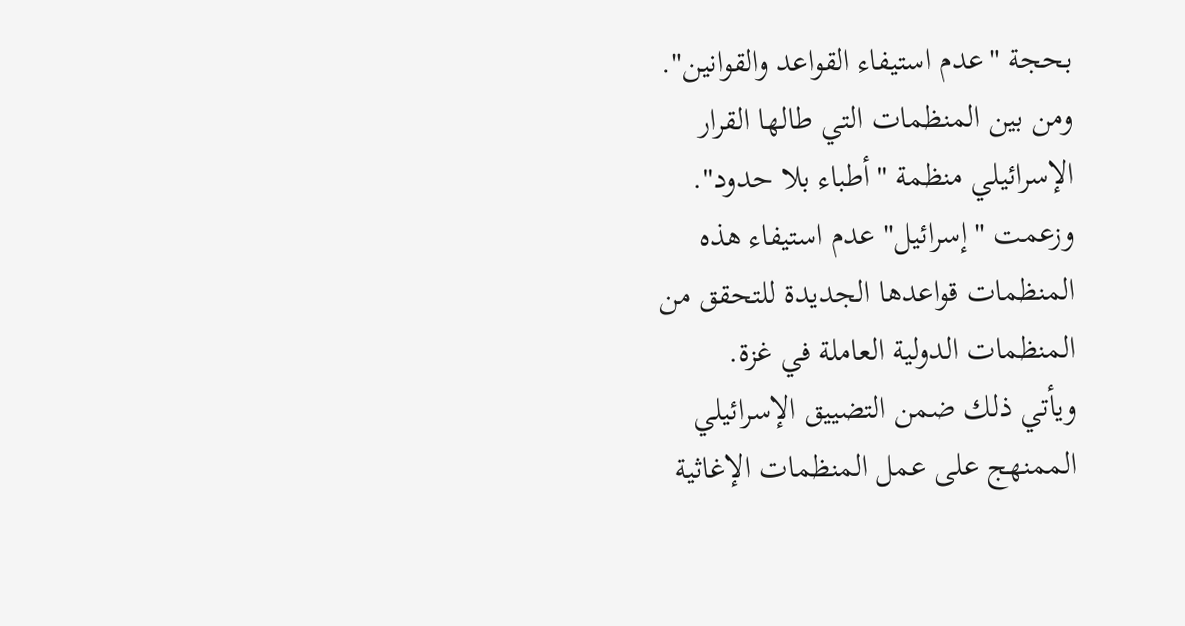بحجة "عدم استيفاء القواعد والقوانين".
ومن بين المنظمات التي طالها القرار الإسرائيلي منظمة "أطباء بلا حدود".
وزعمت "إسرائيل" عدم استيفاء هذه المنظمات قواعدها الجديدة للتحقق من المنظمات الدولية العاملة في غزة.
ويأتي ذلك ضمن التضييق الإسرائيلي الممنهج على عمل المنظمات الإغاثية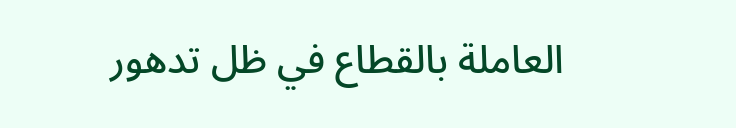العاملة بالقطاع في ظل تدهور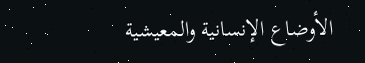الأوضاع الإنسانية والمعيشية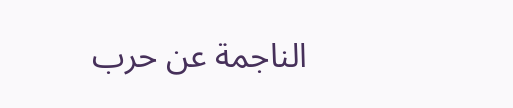الناجمة عن حرب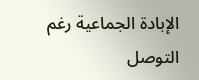الإبادة الجماعية رغم التوصل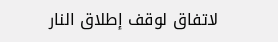لاتفاق لوقف إطلاق النار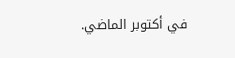في أكتوبر الماضي.